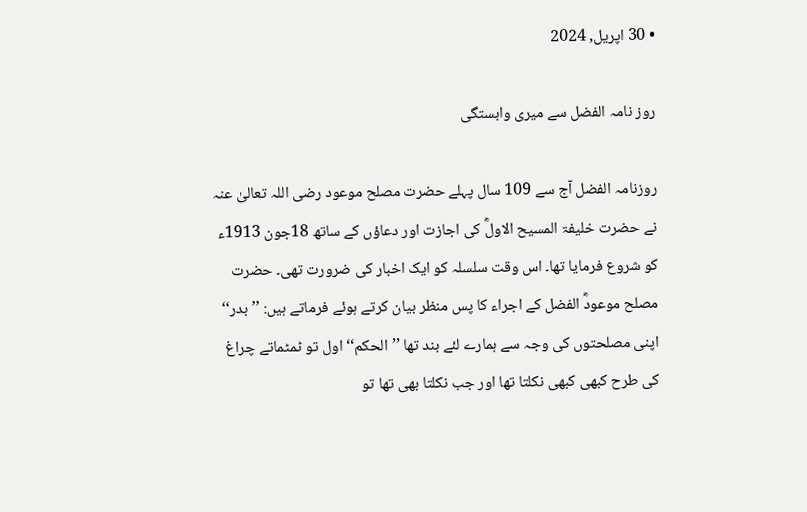• 30 اپریل, 2024

روز نامہ الفضل سے میری وابستگی

روزنامہ الفضل آج سے 109 سال پہلے حضرت مصلح موعود رضی اللہ تعالیٰ عنہ نے حضرت خلیفۃ المسیح الاولؓ کی اجازت اور دعاؤں کے ساتھ 18جون 1913ء کو شروع فرمایا تھا۔ اس وقت سلسلہ کو ایک اخبار کی ضرورت تھی۔ حضرت مصلح موعودؓ الفضل کے اجراء کا پس منظر بیان کرتے ہوئے فرماتے ہیں: ’’بدر‘‘ اپنی مصلحتوں کی وجہ سے ہمارے لئے بند تھا ’’الحکم‘‘ اول تو ٹمٹماتے چراغ کی طرح کبھی کبھی نکلتا تھا اور جب نکلتا بھی تھا تو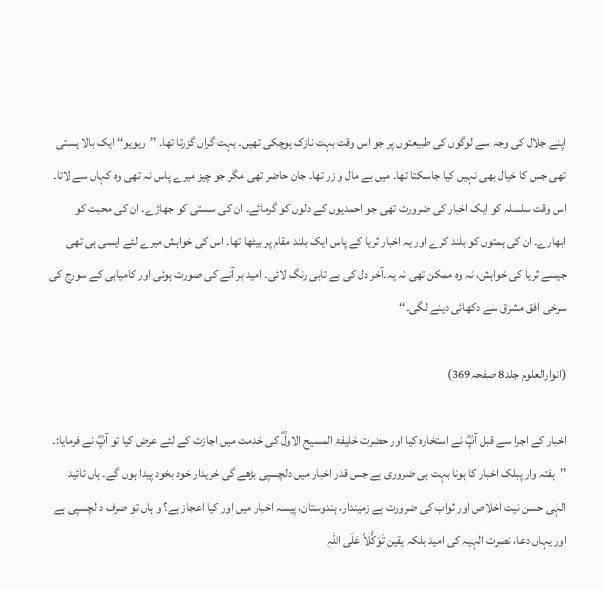اپنے جلال کی وجہ سے لوگوں کی طبیعتوں پر جو اس وقت بہت نازک ہوچکی تھیں۔ بہت گراں گزرتا تھا۔ ’’ریویو‘‘ ایک بالا ہستی تھی جس کا خیال بھی نہیں کیا جاسکتا تھا۔ میں بے مال و زر تھا۔ جان حاضر تھی مگر جو چیز میرے پاس نہ تھی وہ کہاں سے لاتا۔ اس وقت سلسلہ کو ایک اخبار کی ضرورت تھی جو احمدیوں کے دلوں کو گرمائے۔ ان کی سستی کو جھاڑے۔ ان کی محبت کو ابھارے۔ ان کی ہمتوں کو بلند کرے اور یہ اخبار ثریا کے پاس ایک بلند مقام پر بیٹھا تھا۔ اس کی خواہش میرے لئے ایسی ہی تھی جیسے ثریا کی خواہش، نہ وہ ممکن تھی نہ یہ۔آخر دل کی بے تابی رنگ لائی۔ امید بر آنے کی صورت ہوئی اور کامیابی کے سورج کی سرخی افق مشرق سے دکھائی دینے لگی۔‘‘

(انوارالعلوم جلد8 صفحہ369)

اخبار کے اجرا سے قبل آپؓ نے استخارہ کیا اور حضرت خلیفۃ المسیح الاولؓ کی خدمت میں اجازت کے لئے عرض کیا تو آپؓ نے فرمایا:۔
’’ہفتہ وار پبلک اخبار کا ہونا بہت ہی ضروری ہے جس قدر اخبار میں دلچسپی بڑھے گی خریدار خود بخود پیدا ہوں گے۔ ہاں تائید الہٰی حسن نیت اخلاص اور ثواب کی ضرورت ہے زمیندار، ہندوستان، پیسہ اخبار میں اور کیا اعجاز ہے؟ و ہاں تو صرف د لچسپی ہے اور یہاں دعا، نصرت الہیہ کی امید بلکہ یقین تَوَکُّلاً عَلَی اللّٰہِ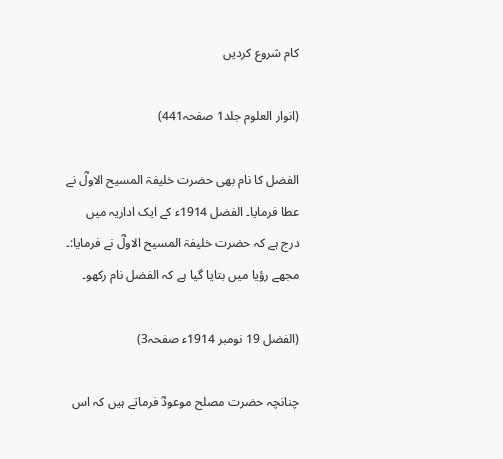کام شروع کردیں

(انوار العلوم جلد1 صفحہ441)

الفضل کا نام بھی حضرت خلیفۃ المسیح الاولؓ نے عطا فرمایا۔ الفضل 1914ء کے ایک اداریہ میں درج ہے کہ حضرت خلیفۃ المسیح الاولؓ نے فرمایا:۔
مجھے رؤیا میں بتایا گیا ہے کہ الفضل نام رکھو۔

(الفضل 19 نومبر 1914ء صفحہ3)

چنانچہ حضرت مصلح موعودؓ فرماتے ہیں کہ اس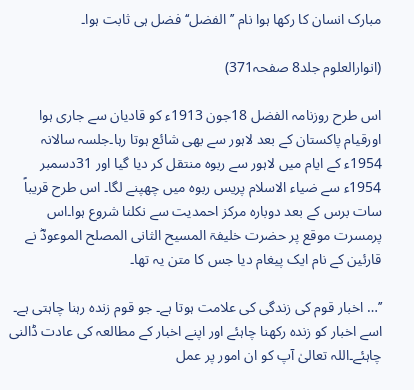مبارک انسان کا رکھا ہوا نام ’’الفضل‘‘ فضل ہی ثابت ہوا۔

(انوارالعلوم جلد8 صفحہ371)

اس طرح روزنامہ الفضل 18جون 1913ء کو قادیان سے جاری ہوا اورقیام پاکستان کے بعد لاہور سے بھی شائع ہوتا رہا۔جلسہ سالانہ 1954ء کے ایام میں لاہور سے ربوہ منتقل کر دیا گیا اور 31دسمبر 1954ء سے ضیاء الاسلام پریس ربوہ میں چھپنے لگا۔ اس طرح قریباً سات برس کے بعد دوبارہ مرکز احمدیت سے نکلنا شروع ہوا۔اس پرمسرت موقع پر حضرت خلیفۃ المسیح الثانی المصلح الموعودؓ نے قارئین کے نام ایک پیغام دیا جس کا متن یہ تھا۔

’’… اخبار قوم کی زندگی کی علامت ہوتا ہے۔ جو قوم زندہ رہنا چاہتی ہے۔ اسے اخبار کو زندہ رکھنا چاہئے اور اپنے اخبار کے مطالعہ کی عادت ڈالنی چاہئے۔اللہ تعالیٰ آپ کو ان امور پر عمل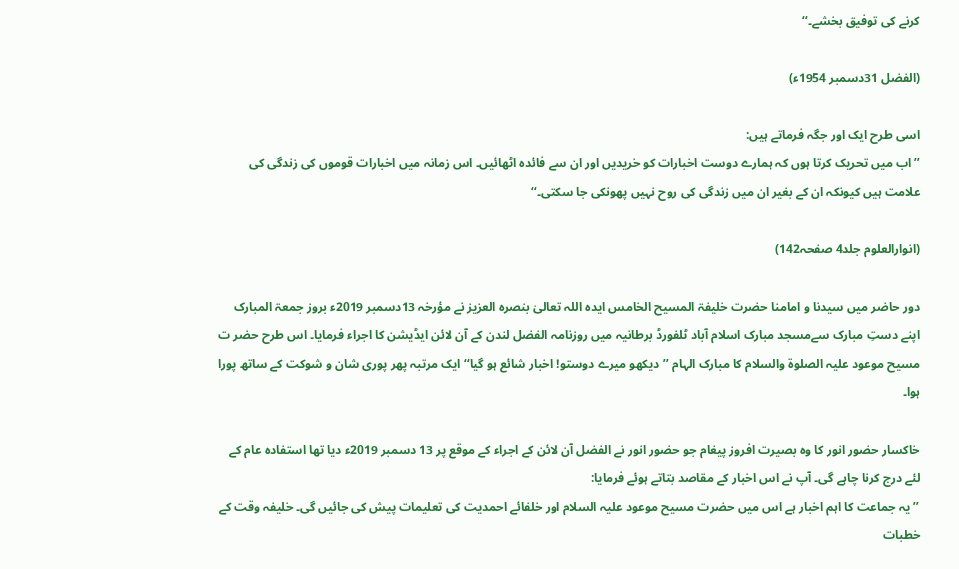کرنے کی توفیق بخشے۔‘‘

(الفضل 31دسمبر 1954ء)

اسی طرح ایک اور جگہ فرماتے ہیں:
’’اب میں تحریک کرتا ہوں کہ ہمارے دوست اخبارات کو خریدیں اور ان سے فائدہ اٹھائیں۔ اس زمانہ میں اخبارات قوموں کی زندگی کی علامت ہیں کیونکہ ان کے بغیر ان میں زندگی کی روح نہیں پھونکی جا سکتی۔‘‘

(انوارالعلوم جلد4 صفحہ142)

دور حاضر میں سیدنا و امامنا حضرت خلیفۃ المسیح الخامس ایدہ اللہ تعالیٰ بنصرہ العزیز نے مؤرخہ 13دسمبر 2019ء بروز جمعۃ المبارک اپنے دستِ مبارک سےمسجد مبارک اسلام آباد ٹلفورڈ برطانیہ میں روزنامہ الفضل لندن کے آن لائن ایڈیشن کا اجراء فرمایا۔ اس طرح حضر ت مسیح موعود علیہ الصلوۃ والسلام کا مبارک الہام ’’دیکھو میرے دوستو! اخبار شائع ہو گیا‘‘ ایک مرتبہ پھر پوری شان و شوکت کے ساتھ پورا ہوا۔

خاکسار حضور انور کا وہ بصیرت افروز پیغام جو حضور انور نے الفضل آن لائن کے اجراء کے موقع پر 13 دسمبر 2019ء دیا تھا استفادہ عام کے لئے درج کرنا چاہے گی۔ آپ نے اس اخبار کے مقاصد بتاتے ہوئے فرمایا:
’’یہ جماعت کا اہم اخبار ہے اس میں حضرت مسیح موعود علیہ السلام اور خلفائے احمدیت کی تعلیمات پیش کی جائیں گی۔ خلیفہ وقت کے خطبات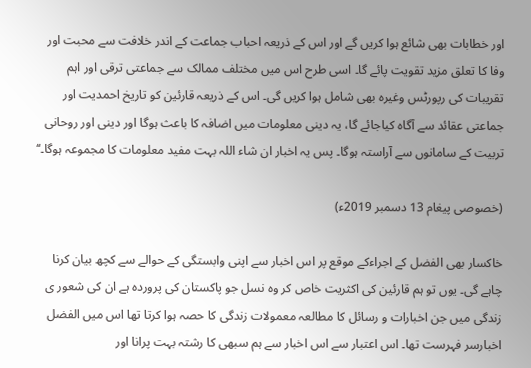اور خطابات بھی شائع ہوا کریں گے اور اس کے ذریعہ احباب جماعت کے اندر خلافت سے محبت اور وفا کا تعلق مزید تقویت پائے گا۔ اسی طرح اس میں مختلف ممالک سے جماعتی ترقی اور اہم تقریبات کی رپورٹس وغیرہ بھی شامل ہوا کریں گی۔ اس کے ذریعہ قارئین کو تاریخ احمدیت اور جماعتی عقائد سے آگاہ کیاجائے گا، یہ دینی معلومات میں اضافہ کا باعث ہوگا اور دینی اور روحانی تربیت کے سامانوں سے آراستہ ہوگا۔ پس یہ اخبار ان شاء اللہ بہت مفید معلومات کا مجموعہ ہوگا۔‘‘

(خصوصی پیغام 13 دسمبر 2019ء)

خاکسار بھی الفضل کے اجراءکے موقع پر اس اخبار سے اپنی وابستگی کے حوالے سے کچھ بیان کرنا چاہے گی۔ یوں تو ہم قارئین کی اکثریت خاص کر وہ نسل جو پاکستان کی پروردہ ہے ان کی شعور ی زندگی میں جن اخبارات و رسائل کا مطالعہ معمولات زندگی کا حصہ ہوا کرتا تھا اس میں الفضل اخبارسر فہرست تھا۔ اس اعتبار سے اس اخبار سے ہم سبھی کا رشتہ بہت پرانا اور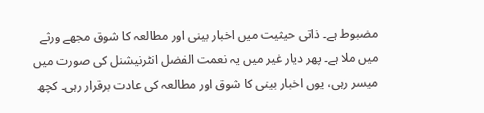مضبوط ہے۔ ذاتی حیثیت میں اخبار بینی اور مطالعہ کا شوق مجھے ورثے میں ملا ہے۔ پھر دیار غیر میں یہ نعمت الفضل انٹرنیشنل کی صورت میں میسر رہی، یوں اخبار بینی کا شوق اور مطالعہ کی عادت برقرار رہی۔ کچھ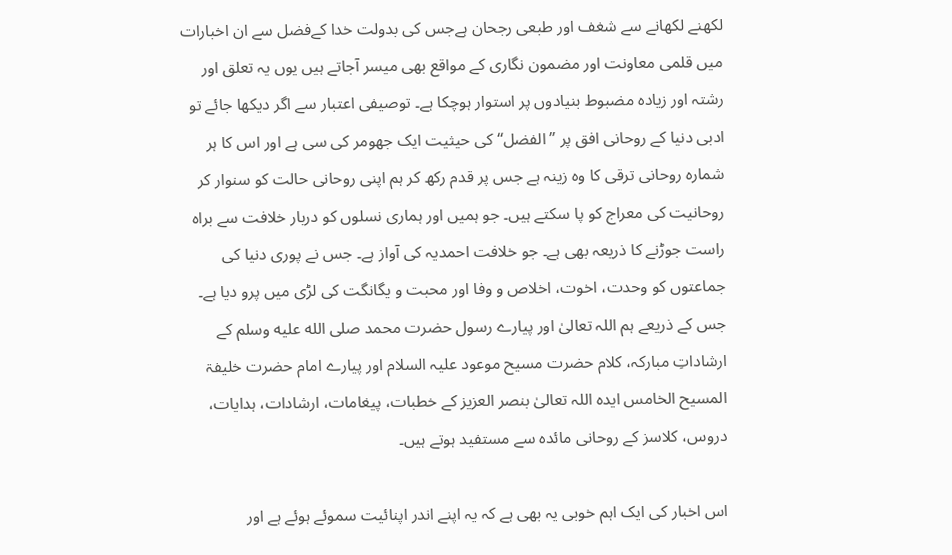لکھنے لکھانے سے شغف اور طبعی رجحان ہےجس کی بدولت خدا کےفضل سے ان اخبارات میں قلمی معاونت اور مضمون نگاری کے مواقع بھی میسر آجاتے ہیں یوں یہ تعلق اور رشتہ اور زیادہ مضبوط بنیادوں پر استوار ہوچکا ہے۔ توصیفی اعتبار سے اگر دیکھا جائے تو ادبی دنیا کے روحانی افق پر ’’الفضل‘‘ کی حیثیت ایک جھومر کی سی ہے اور اس کا ہر شمارہ روحانی ترقی کا وہ زینہ ہے جس پر قدم رکھ کر ہم اپنی روحانی حالت کو سنوار کر روحانیت کی معراج کو پا سکتے ہیں۔ جو ہمیں اور ہماری نسلوں کو دربار خلافت سے براہ راست جوڑنے کا ذریعہ بھی ہے۔ جو خلافت احمدیہ کی آواز ہے۔ جس نے پوری دنیا کی جماعتوں کو وحدت، اخوت، اخلاص و وفا اور محبت و یگانگت کی لڑی میں پرو دیا ہے۔ جس کے ذریعے ہم اللہ تعالیٰ اور پیارے رسول حضرت محمد صلى الله عليه وسلم کے ارشاداتِ مبارکہ، کلام حضرت مسیح موعود علیہ السلام اور پیارے امام حضرت خلیفۃ المسیح الخامس ایدہ اللہ تعالیٰ بنصر العزیز کے خطبات، پیغامات، ارشادات، ہدایات، دروس، کلاسز کے روحانی مائدہ سے مستفید ہوتے ہیں۔

اس اخبار کی ایک اہم خوبی یہ بھی ہے کہ یہ اپنے اندر اپنائیت سموئے ہوئے ہے اور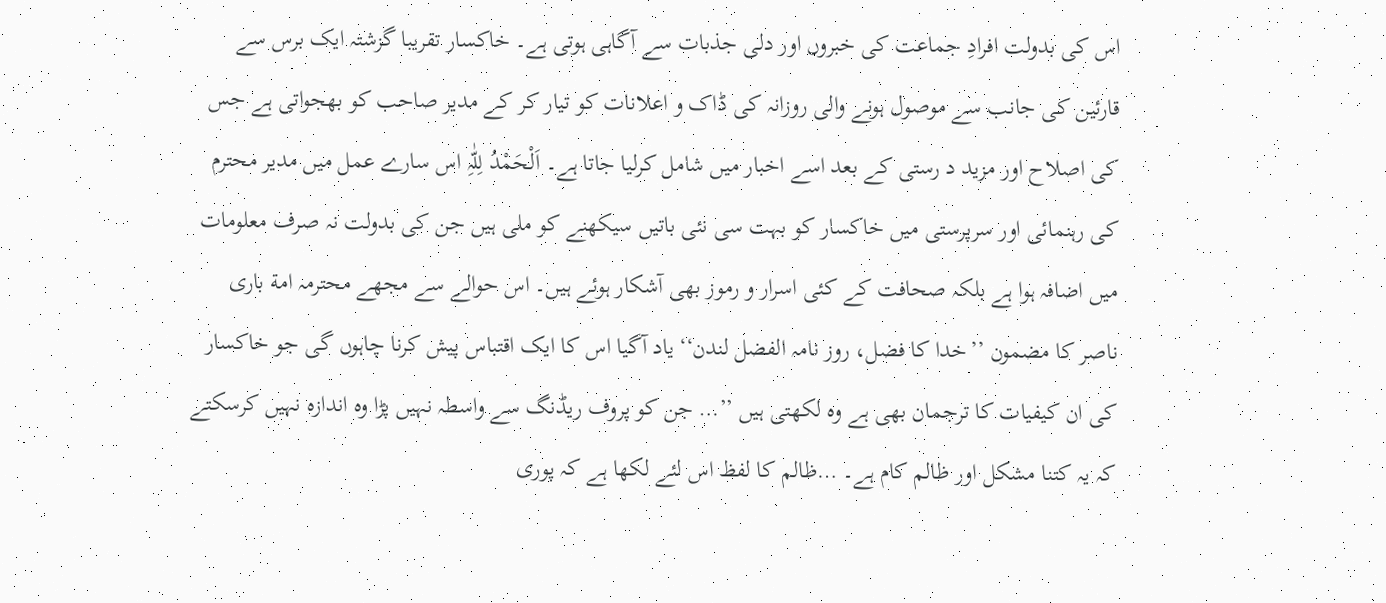اس کی بدولت افرادِ جماعت کی خبروں اور دلی جذبات سے آگاہی ہوتی ہے۔ خاکسار تقریبا گزشتہ ایک برس سے قارئین کی جانب سے موصول ہونے والی روزانہ کی ڈاک و اعلانات کو تیار کر کے مدیر صاحب کو بھجواتی ہے جس کی اصلاح اور مزید د رستی کے بعد اسے اخبار میں شامل کرلیا جاتا ہے۔ اَلْحَمْدُ لِلّٰہِ اس سارے عمل میں مدیر محترم کی رہنمائی اور سرپرستی میں خاکسار کو بہت سی نئی باتیں سیکھنے کو ملی ہیں جن کی بدولت نہ صرف معلومات میں اضافہ ہوا ہے بلکہ صحافت کے کئی اسرار و رموز بھی آشکار ہوئے ہیں۔ اس حوالے سے مجھے محترمہ امة باری ناصر کا مضمون ’’خدا کا فضل، روز نامہ الفضل لندن‘‘ یاد آگیا اس کا ایک اقتباس پیش کرنا چاہوں گی جو خاکسار کی ان کیفیات کا ترجمان بھی ہے وہ لکھتی ہیں ’’… جن کو پروف ریڈنگ سے واسطہ نہیں پڑا وہ اندازہ نہیں کرسکتے کہ یہ کتنا مشکل اور ظالم کام ہے۔ …ظالم کا لفظ اس لئے لکھا ہے کہ پوری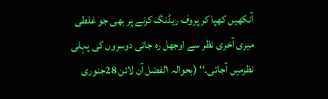آنکھیں کھپا کر پروف ریڈنگ کرنے پر بھی جو غلطی میری آخری نظر سے اوجھل رہ جاتی دوسروں کی پہلی نظرمیں آجاتی۔‘‘ (بحوالہ ۱لفضل آن لائن 28جنوری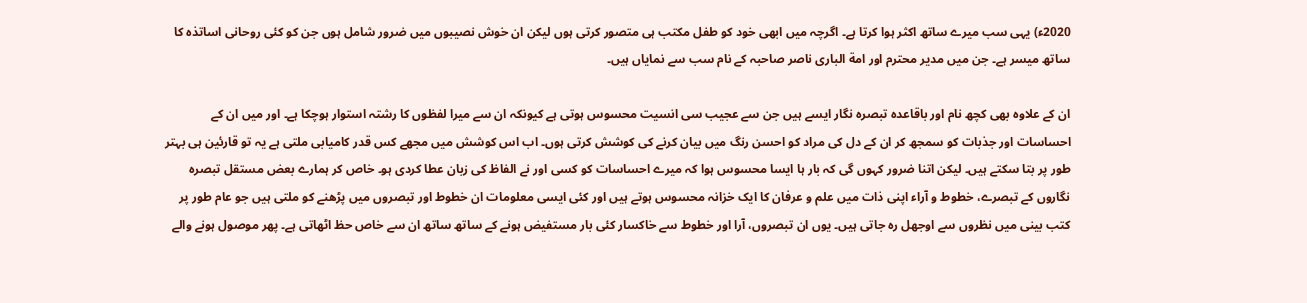2020ء) یہی سب میرے ساتھ اکثر ہوا کرتا ہے۔ اگرچہ میں ابھی خود کو طفل مکتب ہی متصور کرتی ہوں لیکن ان خوش نصیبوں میں ضرور شامل ہوں جن کو کئی روحانی اساتذہ کا ساتھ میسر ہے۔ جن میں مدیر محترم اور امة الباری ناصر صاحبہ کے نام سب سے نمایاں ہیں۔

ان کے علاوہ بھی کچھ نام اور باقاعدہ تبصرہ نگار ایسے ہیں جن سے عجیب سی انسیت محسوس ہوتی ہے کیونکہ ان سے میرا لفظوں کا رشتہ استوار ہوچکا ہے۔ اور میں ان کے احساسات اور جذبات کو سمجھ کر ان کے دل کی مراد کو احسن رنگ میں بیان کرنے کی کوشش کرتی ہوں۔ اب اس کوشش میں مجھے کس قدر کامیابی ملتی ہے یہ تو قارئین ہی بہتر طور پر بتا سکتے ہیں۔ لیکن اتنا ضرور کہوں گی کہ بار ہا ایسا محسوس ہوا کہ میرے احساسات کو کسی اور نے الفاظ کی زبان عطا کردی ہو۔ خاص کر ہمارے بعض مستقل تبصرہ نگاروں کے تبصرے، خطوط و آراء اپنی ذات میں علم و عرفان کا ایک خزانہ محسوس ہوتے ہیں اور کئی ایسی معلومات ان خطوط اور تبصروں میں پڑھنے کو ملتی ہیں جو عام طور پر کتب بینی میں نظروں سے اوجھل رہ جاتی ہیں۔ یوں ان تبصروں، آرا اور خطوط سے خاکسار کئی بار مستفیض ہونے کے ساتھ ساتھ ان سے خاص حظ اٹھاتی ہے۔ پھر موصول ہونے والے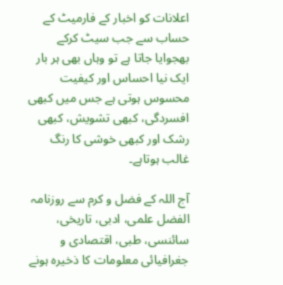اعلانات کو اخبار کے فارمیٹ کے حساب سے جب سیٹ کرکے بھجوایا جاتا ہے تو وہاں بھی ہر بار ایک نیا احساس اور کیفیت محسوس ہوتی ہے جس میں کبھی افسردگی، کبھی تشویش، کبھی رشک اور کبھی خوشی کا رنگ غالب ہوتاہے۔

آج اللہ کے فضل و کرم سے روزنامہ الفضل علمی، ادبی، تاریخی، سائنسی، طبی، اقتصادی و جغرافیائی معلومات کا ذخیرہ ہونے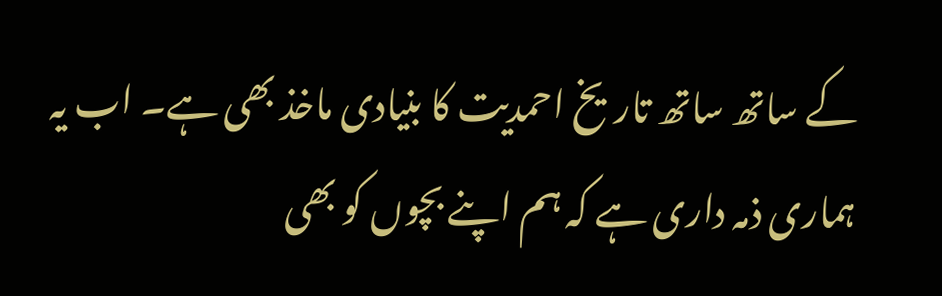کے ساتھ ساتھ تاریخ احمدیت کا بنیادی ماخذ بھی ہے۔ اب یہ ہماری ذمہ داری ہے کہ ہم اپنے بچوں کو بھی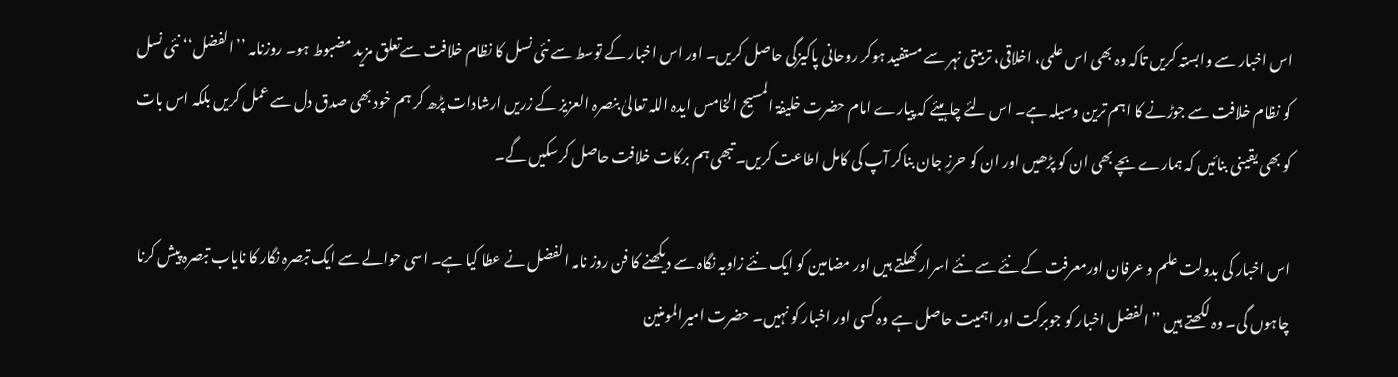اس اخبار سے وابستہ کریں تاکہ وہ بھی اس علمی، اخلاقی، تربیتی نہر سے مستفید ہوکر روحانی پاکیزگی حاصل کریں۔ اور اس اخبار کے توسط سے نئی نسل کا نظام خلافت سےتعلق مزید مضبوط ہو۔ روزنامہ ’’الفضل‘‘ نئی نسل کو نظام خلافت سے جوڑنے کا اہم ترین وسیلہ ہے۔ اس لئے چاہیئے کہ پیارے امام حضرت خلیفۃ المسیح الخامس ایدہ اللہ تعالیٰ بنصرہ العزیز کے زریں ارشادات پڑھ کر ہم خود بھی صدق دل سے عمل کریں بلکہ اس بات کو بھی یقینی بنائیں کہ ہمارے بچے بھی ان کو پڑھیں اور ان کو حرزِ جان بناکر آپ کی کامل اطاعت کریں۔ تبھی ہم برکات خلافت حاصل کرسکیں گے۔

اس اخبار کی بدولت علم و عرفان اورمعرفت کے نئے سے نئے اسرار کھلتے ہیں اور مضامین کو ایک نئے زاویہ نگاہ سے دیکھنے کا فن روز نامہ الفضل نے عطا کیا ہے۔ اسی حوالے سے ایک تبصرہ نگار کا نایاب تبصرہ پیش کرنا چاہوں گی۔ وہ لکھتے ہیں ’’الفضل اخبار کو جوبرکت اور اہمیت حاصل ہے وہ کسی اور اخبار کو نہیں۔ حضرت امیرالمومنین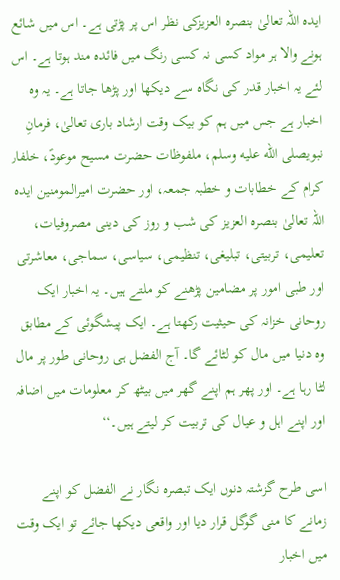ایدہ اللہ تعالیٰ بنصرہ العزیزکی نظر اس پر پڑتی ہے۔ اس میں شائع ہونے والا ہر مواد کسی نہ کسی رنگ میں فائدہ مند ہوتا ہے۔ اس لئے یہ اخبار قدر کی نگاہ سے دیکھا اور پڑھا جاتا ہے۔ یہ وہ اخبار ہے جس میں ہم کو بیک وقت ارشاد باری تعالیٰ، فرمانِ نبویصلى الله عليه وسلم، ملفوظات حضرت مسیح موعودؑ، خلفا٫ کرام کے خطابات و خطبہ جمعہ، اور حضرت امیرالمومنین ایدہ اللہ تعالیٰ بنصرہ العزیز کی شب و روز کی دینی مصروفیات، تعلیمی، تربیتی، تبلیغی، تنظیمی، سیاسی، سماجی، معاشرتی اور طبی امور پر مضامین پڑھنے کو ملتے ہیں۔ یہ اخبار ایک روحانی خزانہ کی حیثیت رکھتا ہے۔ ایک پیشگوئی کے مطابق وہ دنیا میں مال کو لٹائے گا۔ آج الفضل ہی روحانی طور پر مال لٹا رہا ہے۔ اور پھر ہم اپنے گھر میں بیٹھ کر معلومات میں اضافہ اور اپنے اہل و عیال کی تربیت کر لیتے ہیں۔‘‘

اسی طرح گزشتہ دنوں ایک تبصرہ نگار نے الفضل کو اپنے زمانے کا منی گوگل قرار دیا اور واقعی دیکھا جائے تو ایک وقت میں اخبار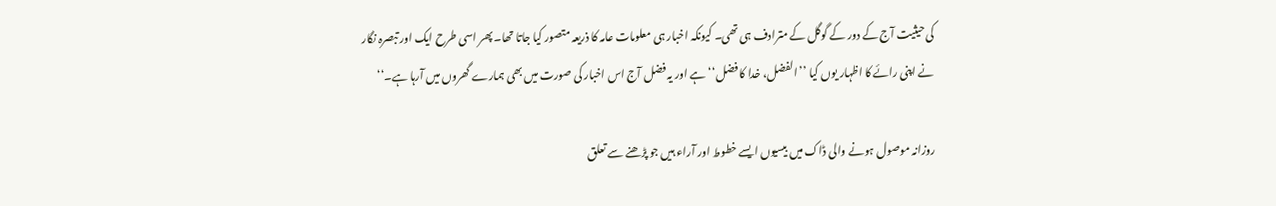کی حیثیت آج کے دور کے گوگل کے مترادف ہی تھی۔ کیونکہ اخبار ہی معلومات عامہ کا ذریعہ متصور کیا جاتا تھا۔ پھر اسی طرح ایک اور تبصرہ نگار نے اپنی رائے کا اظہار یوں کیا ’’الفضل، خدا کا فضل‘‘ ہے اور یہ فضل آج اس اخبار کی صورت میں بھی ہمارے گھروں میں آرہا ہے۔‘‘

روزانہ موصول ہونے والی ڈاک میں بیسیوں ایسے خطوط اور آراء ہیں جو پڑھنے سے تعلق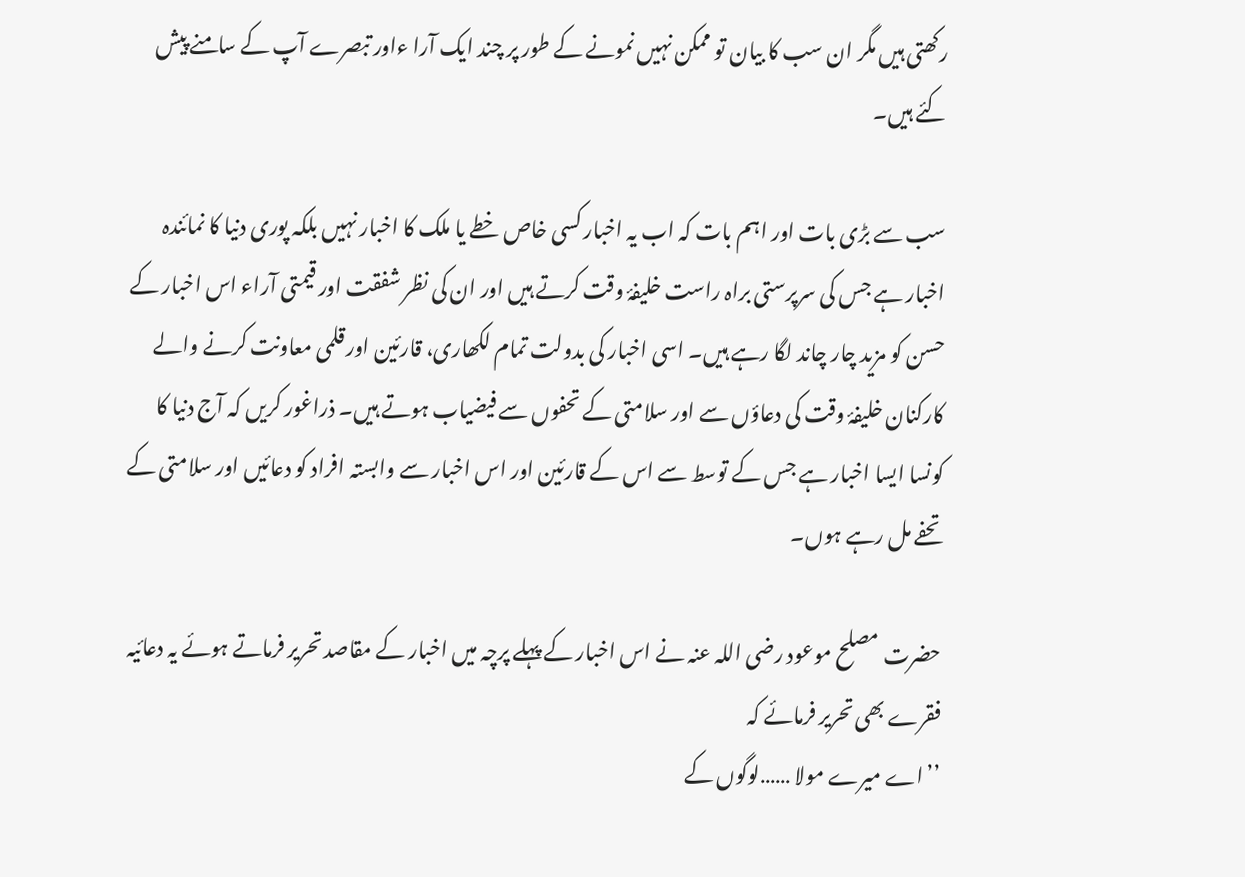رکھتی ہیں مگر ان سب کا بیان تو ممکن نہیں نمونے کے طور پر چند ایک آرا ءاور تبصرے آپ کے سامنے پیش کئے ہیں۔

سب سے بڑی بات اور اہم بات کہ اب یہ اخبار کسی خاص خطے یا ملک کا اخبار نہیں بلکہ پوری دنیا کا نمائندہ اخبار ہے جس کی سرپرستی براہ راست خلیفۂ وقت کرتے ہیں اور ان کی نظر شفقت اور قیمتی آراء اس اخبار کے حسن کو مزید چار چاند لگا رہے ہیں۔ اسی اخبار کی بدولت تمام لکھاری، قارئین اور قلمی معاونت کرنے والے کارکنان خلیفۂ وقت کی دعاؤں سے اور سلامتی کے تحفوں سے فیضیاب ہوتے ہیں۔ ذراغور کریں کہ آج دنیا کا کونسا ایسا اخبار ہے جس کے توسط سے اس کے قارئین اور اس اخبار سے وابستہ افراد کو دعائیں اور سلامتی کے تحفے مل رہے ہوں۔

حضرت مصلح موعود رضی اللہ عنہ نے اس اخبار کے پہلے پرچہ میں اخبار کے مقاصد تحریر فرماتے ہوئے یہ دعائیہ فقرے بھی تحریر فرمائے کہ
’’اے میرے مولا ……لوگوں کے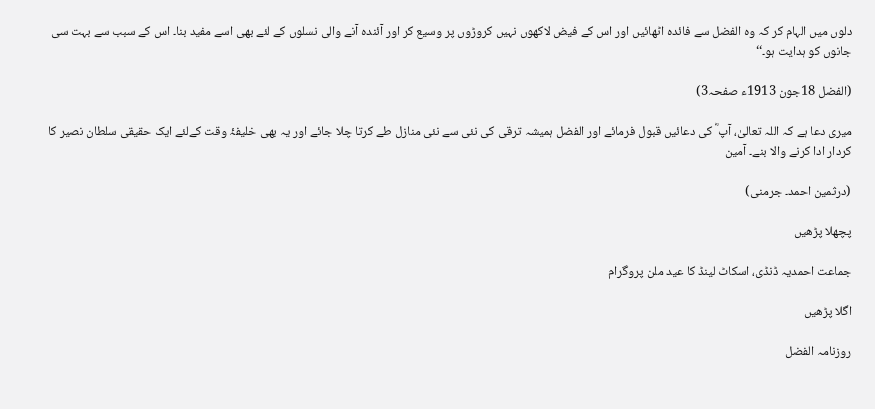دلوں میں الہام کر کہ وہ الفضل سے فائدہ اٹھائیں اور اس کے فیض لاکھوں نہیں کروڑوں پر وسیع کر اور آئندہ آنے والی نسلوں کے لئے بھی اسے مفید بنا۔ اس کے سبب سے بہت سی جانوں کو ہدایت ہو۔‘‘

(الفضل 18جون 1913ء صفحہ3)

میری دعا ہے کہ اللہ تعالیٰ، آپ ؓ کی دعائیں قبول فرمائے اور الفضل ہمیشہ ترقی کی نئی سے نئی منازل طے کرتا چلا جائے اور یہ بھی خلیفۂ وقت کےلئے ایک حقیقی سلطان نصیر کا کردار ادا کرنے والا بنے۔ آمین

(درثمین احمد۔ جرمنی)

پچھلا پڑھیں

جماعت احمدیہ ڈنڈی، اسکاٹ لینڈ کا عید ملن پروگرام

اگلا پڑھیں

روزنامہ الفضل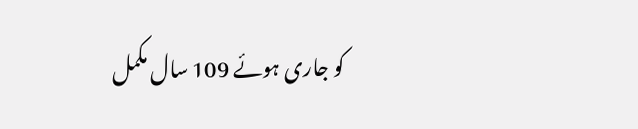کو جاری ہوئے 109 سال مکمل